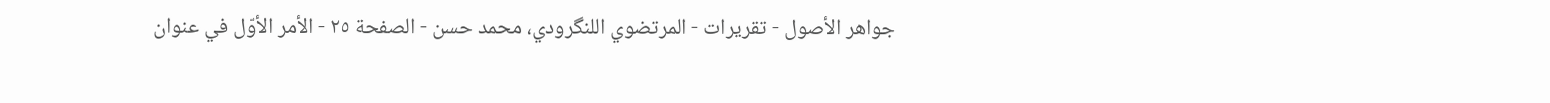جواهر الأصول - تقريرات - المرتضوي اللنگرودي، محمد حسن - الصفحة ٢٥ - الأمر الأوّل في عنوان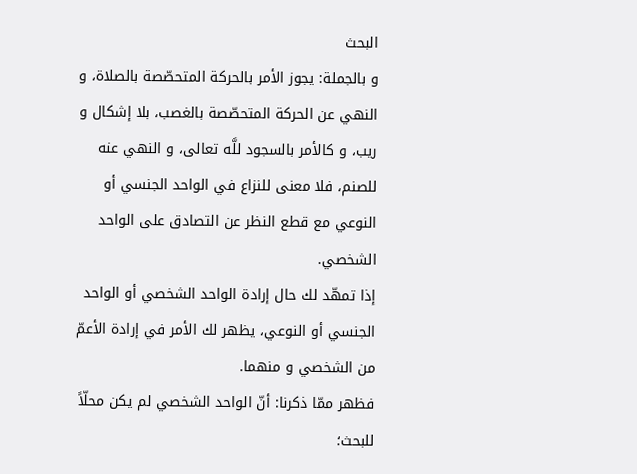البحث
و بالجملة: يجوز الأمر بالحركة المتحصّصة بالصلاة، و النهي عن الحركة المتحصّصة بالغصب، بلا إشكال و ريب، و كالأمر بالسجود للَّه تعالى، و النهي عنه للصنم، فلا معنى للنزاع في الواحد الجنسي أو النوعي مع قطع النظر عن التصادق على الواحد الشخصي.
إذا تمهّد لك حال إرادة الواحد الشخصي أو الواحد الجنسي أو النوعي، يظهر لك الأمر في إرادة الأعمّ من الشخصي و منهما.
فظهر ممّا ذكرنا: أنّ الواحد الشخصي لم يكن محلّاً للبحث؛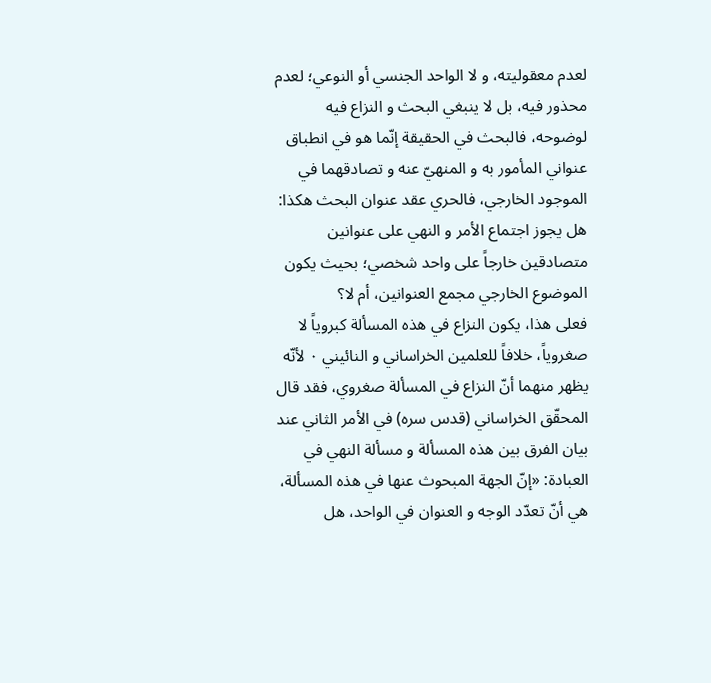لعدم معقوليته، و لا الواحد الجنسي أو النوعي؛ لعدم محذور فيه، بل لا ينبغي البحث و النزاع فيه لوضوحه، فالبحث في الحقيقة إنّما هو في انطباق عنواني المأمور به و المنهيّ عنه و تصادقهما في الموجود الخارجي، فالحري عقد عنوان البحث هكذا: هل يجوز اجتماع الأمر و النهي على عنوانين متصادقين خارجاً على واحد شخصي؛ بحيث يكون الموضوع الخارجي مجمع العنوانين، أم لا؟
فعلى هذا، يكون النزاع في هذه المسألة كبروياً لا صغروياً، خلافاً للعلمين الخراساني و النائيني ٠ لأنّه يظهر منهما أنّ النزاع في المسألة صغروي، فقد قال المحقّق الخراساني (قدس سره) في الأمر الثاني عند بيان الفرق بين هذه المسألة و مسألة النهي في العبادة: «إنّ الجهة المبحوث عنها في هذه المسألة، هي أنّ تعدّد الوجه و العنوان في الواحد، هل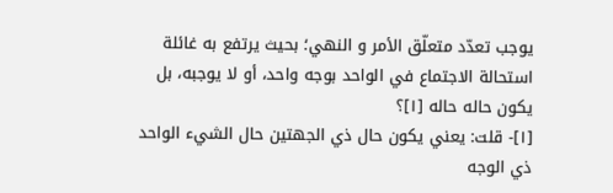يوجب تعدّد متعلّق الأمر و النهي؛ بحيث يرتفع به غائلة استحالة الاجتماع في الواحد بوجه واحد، أو لا يوجبه، بل يكون حاله حاله [١]؟
[١]- قلت: يعني يكون حال ذي الجهتين حال الشيء الواحد ذي الوجه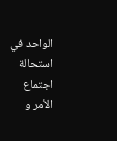الواحد في استحالة اجتماع الأمر و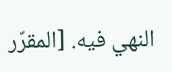النهي فيه. [المقرّر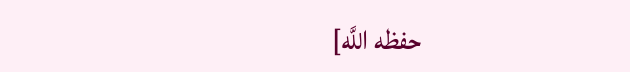حفظه اللَّه]